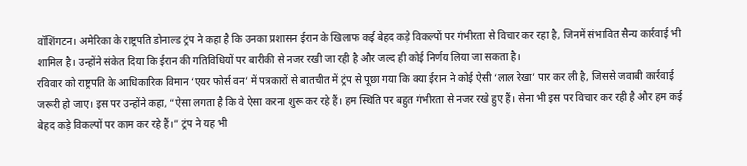वॉशिंगटन। अमेरिका के राष्ट्रपति डोनाल्ड ट्रंप ने कहा है कि उनका प्रशासन ईरान के खिलाफ कई बेहद कड़े विकल्पों पर गंभीरता से विचार कर रहा है, जिनमें संभावित सैन्य कार्रवाई भी शामिल है। उन्होंने संकेत दिया कि ईरान की गतिविधियों पर बारीकी से नजर रखी जा रही है और जल्द ही कोई निर्णय लिया जा सकता है।
रविवार को राष्ट्रपति के आधिकारिक विमान ‘एयर फोर्स वन’ में पत्रकारों से बातचीत में ट्रंप से पूछा गया कि क्या ईरान ने कोई ऐसी ‘लाल रेखा’ पार कर ली है, जिससे जवाबी कार्रवाई जरूरी हो जाए। इस पर उन्होंने कहा, “ऐसा लगता है कि वे ऐसा करना शुरू कर रहे हैं। हम स्थिति पर बहुत गंभीरता से नजर रखे हुए हैं। सेना भी इस पर विचार कर रही है और हम कई बेहद कड़े विकल्पों पर काम कर रहे हैं।” ट्रंप ने यह भी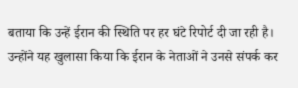बताया कि उन्हें ईरान की स्थिति पर हर घंटे रिपोर्ट दी जा रही है। उन्होंने यह खुलासा किया कि ईरान के नेताओं ने उनसे संपर्क कर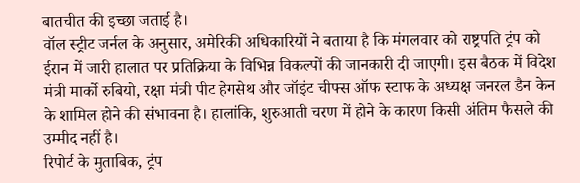बातचीत की इच्छा जताई है।
वॉल स्ट्रीट जर्नल के अनुसार, अमेरिकी अधिकारियों ने बताया है कि मंगलवार को राष्ट्रपति ट्रंप को ईरान में जारी हालात पर प्रतिक्रिया के विभिन्न विकल्पों की जानकारी दी जाएगी। इस बैठक में विदेश मंत्री मार्को रुबियो, रक्षा मंत्री पीट हेगसेथ और जॉइंट चीफ्स ऑफ स्टाफ के अध्यक्ष जनरल डैन केन के शामिल होने की संभावना है। हालांकि, शुरुआती चरण में होने के कारण किसी अंतिम फैसले की उम्मीद नहीं है।
रिपोर्ट के मुताबिक, ट्रंप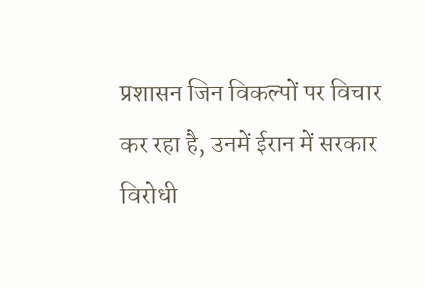प्रशासन जिन विकल्पों पर विचार कर रहा है, उनमें ईरान में सरकार विरोधी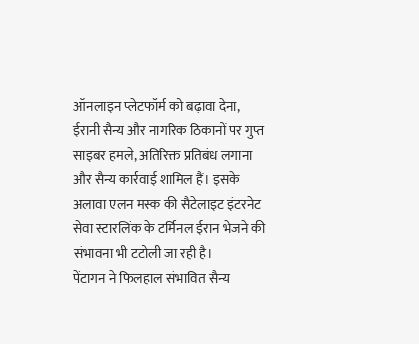ऑनलाइन प्लेटफॉर्म को बढ़ावा देना, ईरानी सैन्य और नागरिक ठिकानों पर गुप्त साइबर हमले, अतिरिक्त प्रतिबंध लगाना और सैन्य कार्रवाई शामिल हैं। इसके अलावा एलन मस्क की सैटेलाइट इंटरनेट सेवा स्टारलिंक के टर्मिनल ईरान भेजने की संभावना भी टटोली जा रही है।
पेंटागन ने फिलहाल संभावित सैन्य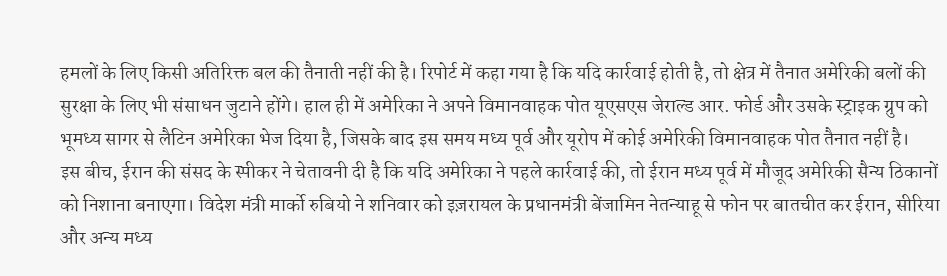हमलों के लिए किसी अतिरिक्त बल की तैनाती नहीं की है। रिपोर्ट में कहा गया है कि यदि कार्रवाई होती है, तो क्षेत्र में तैनात अमेरिकी बलों की सुरक्षा के लिए भी संसाधन जुटाने होंगे। हाल ही में अमेरिका ने अपने विमानवाहक पोत यूएसएस जेराल्ड आर. फोर्ड और उसके स्ट्राइक ग्रुप को भूमध्य सागर से लैटिन अमेरिका भेज दिया है, जिसके बाद इस समय मध्य पूर्व और यूरोप में कोई अमेरिकी विमानवाहक पोत तैनात नहीं है।
इस बीच, ईरान की संसद के स्पीकर ने चेतावनी दी है कि यदि अमेरिका ने पहले कार्रवाई की, तो ईरान मध्य पूर्व में मौजूद अमेरिकी सैन्य ठिकानों को निशाना बनाएगा। विदेश मंत्री मार्को रुबियो ने शनिवार को इज़रायल के प्रधानमंत्री बेंजामिन नेतन्याहू से फोन पर बातचीत कर ईरान, सीरिया और अन्य मध्य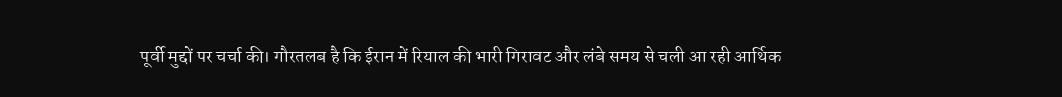पूर्वी मुद्दों पर चर्चा की। गौरतलब है कि ईरान में रियाल की भारी गिरावट और लंबे समय से चली आ रही आर्थिक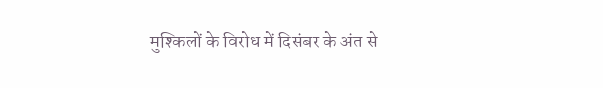मुश्किलों के विरोध में दिसंबर के अंत से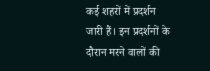कई शहरों में प्रदर्शन जारी हैं। इन प्रदर्शनों के दौरान मरने वालों की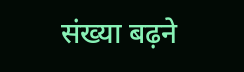संख्या बढ़ने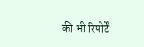की भी रिपोर्टें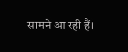सामने आ रही हैं।